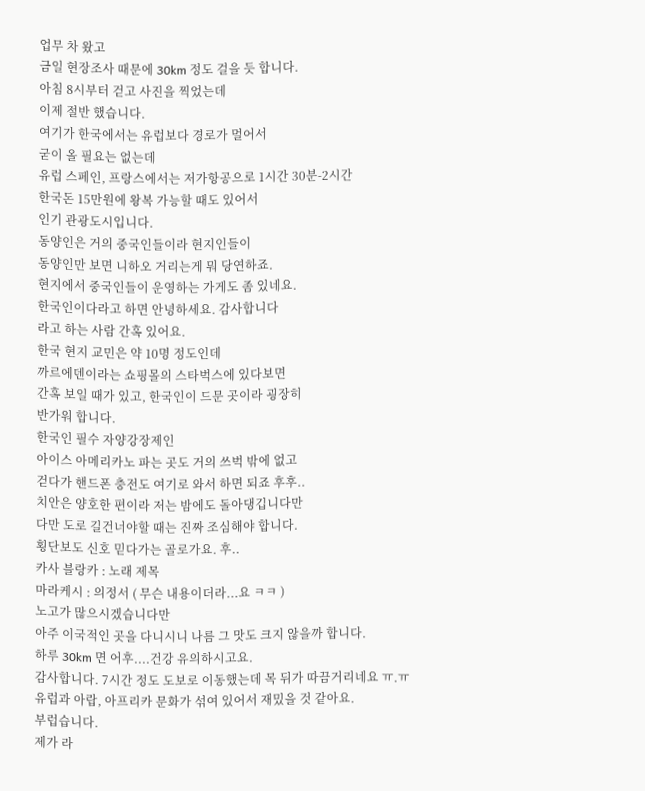업무 차 왔고
금일 현장조사 때문에 30km 정도 걸을 듯 합니다.
아침 8시부터 걷고 사진을 찍었는데
이제 절반 했습니다.
여기가 한국에서는 유럽보다 경로가 멀어서
굳이 올 필요는 없는데
유럽 스페인, 프랑스에서는 저가항공으로 1시간 30분-2시간
한국돈 15만원에 왕복 가능할 때도 있어서
인기 관광도시입니다.
동양인은 거의 중국인들이라 현지인들이
동양인만 보면 니하오 거리는게 뭐 당연하죠.
현지에서 중국인들이 운영하는 가게도 좀 있네요.
한국인이다라고 하면 안녕하세요. 감사합니다
라고 하는 사람 간혹 있어요.
한국 현지 교민은 약 10명 정도인데
까르에덴이라는 쇼핑몰의 스타벅스에 있다보면
간혹 보일 때가 있고, 한국인이 드문 곳이라 굉장히
반가워 합니다.
한국인 필수 자양강장제인
아이스 아메리카노 파는 곳도 거의 쓰벅 밖에 없고
걷다가 핸드폰 충전도 여기로 와서 하면 되죠 후후..
치안은 양호한 편이라 저는 밤에도 돌아댕깁니다만
다만 도로 길건너야할 때는 진짜 조심해야 합니다.
횡단보도 신호 믿다가는 골로가요. 후..
카사 블랑카 : 노래 제목
마라케시 : 의정서 ( 무슨 내용이더라...요 ㅋㅋ )
노고가 많으시겠습니다만
아주 이국적인 곳을 다니시니 나름 그 맛도 크지 않을까 합니다.
하루 30km 면 어후....건강 유의하시고요.
감사합니다. 7시간 정도 도보로 이동했는데 목 뒤가 따끔거리네요 ㅠ.ㅠ
유럽과 아랍, 아프리카 문화가 섞여 있어서 재밌을 것 같아요.
부럽습니다.
제가 라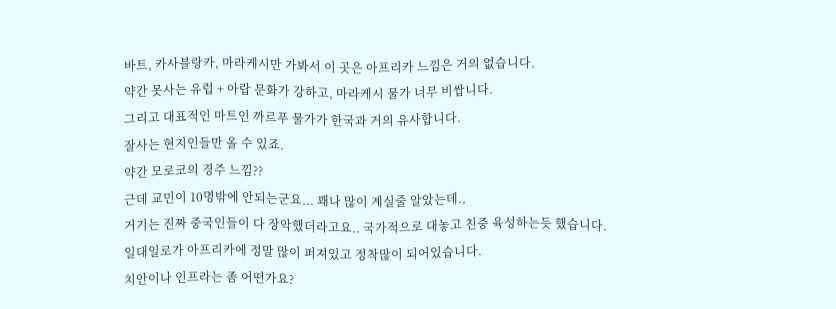바트, 카사블랑카, 마라케시만 가봐서 이 곳은 아프리카 느낌은 거의 없습니다.
약간 못사는 유럽 + 아랍 문화가 강하고, 마라케시 물가 너무 비쌉니다.
그리고 대표적인 마트인 까르푸 물가가 한국과 거의 유사합니다.
잘사는 현지인들만 올 수 있죠.
약간 모로코의 경주 느낌??
근데 교민이 10명밖에 안되는군요... 꽤나 많이 계실줄 알았는데.,
거기는 진짜 중국인들이 다 장악했더라고요.. 국가적으로 대놓고 친중 육성하는듯 했습니다.
일대일로가 아프리카에 정말 많이 퍼져있고 정착많이 되어있습니다.
치안이나 인프라는 좀 어떤가요?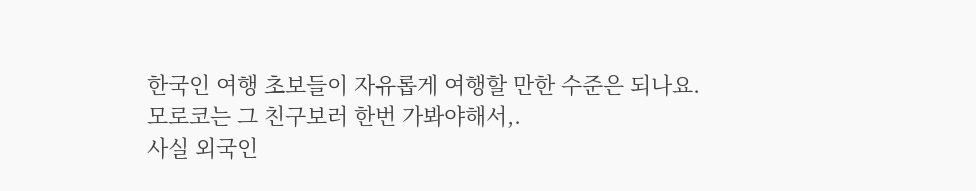한국인 여행 초보들이 자유롭게 여행할 만한 수준은 되나요.
모로코는 그 친구보러 한번 가봐야해서,.
사실 외국인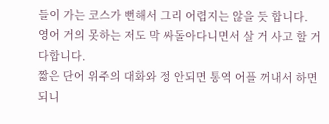들이 가는 코스가 뻔해서 그리 어렵지는 않을 듯 합니다.
영어 거의 못하는 저도 막 싸돌아다니면서 살 거 사고 할 거 다합니다.
짧은 단어 위주의 대화와 정 안되면 통역 어플 꺼내서 하면 되니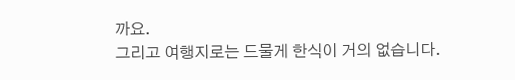까요.
그리고 여행지로는 드물게 한식이 거의 없습니다.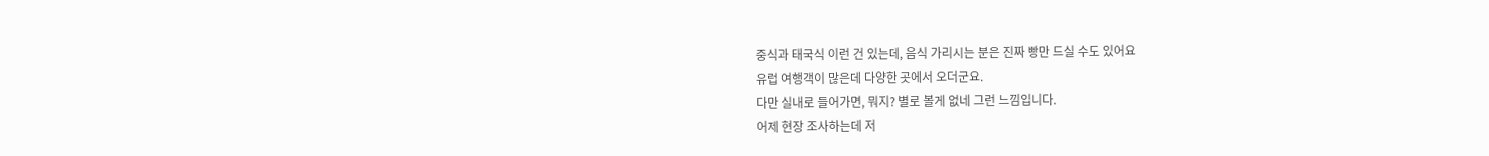중식과 태국식 이런 건 있는데, 음식 가리시는 분은 진짜 빵만 드실 수도 있어요
유럽 여행객이 많은데 다양한 곳에서 오더군요.
다만 실내로 들어가면, 뭐지? 별로 볼게 없네 그런 느낌입니다.
어제 현장 조사하는데 저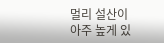멀리 설산이 아주 높게 있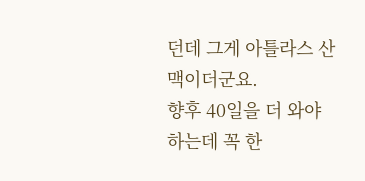던데 그게 아틀라스 산맥이더군요.
향후 40일을 더 와야 하는데 꼭 한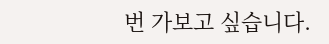번 가보고 싶습니다.